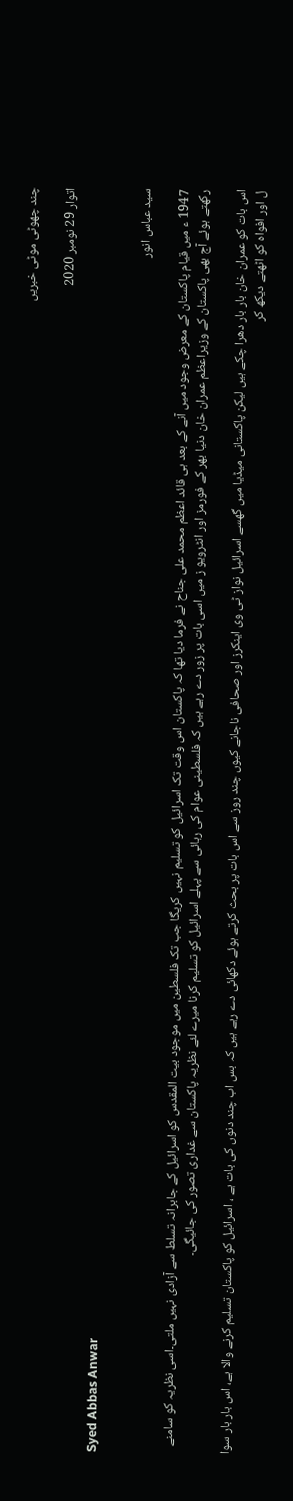چند چھوٹی موٹی خبریں

اتوار 29 نومبر 2020

Syed Abbas Anwar

سید عباس انور

1947 ء میں قیام پاکستان کے معرض وجود میں آنے کے بعد ہی قائد اعظم محمد علی جناح نے فرما دیا تھا کہ پاکستان اس وقت تک اسرائیل کو تسلیم نہیں کریگا جب تک فلسطین میں موجود بیت المقدس کو اسرائیل کے جابرانہ تسلط سے آزادی نہیں ملتی۔اسی نظریہ کو سامنے رکھتے ہوئے آج بھی پاکستان کے وزیراعظم عمران خان دنیا بھر کے فورمز اور انٹرویو ز میں اسی بات پر زور دے رہے ہیں کہ فلسطینی عوام کی رہائی سے پہلے اسرائیل کو تسلیم کرنا میرے لئے نظریہ پاکستان سے غداری تصور کی جائیگی۔

اس بات کو عمران خان بار بار دھرا چکے ہیں لیکن پاکستانی میڈیا میں گھسے اسرائیل نواز ٹی وی اینکرز اور صحافی ناجانے کیوں چند روز سے اس بات پر بحث کرتے ہوئے دکھائی دے رہے ہیں کہ بس اب چند دنوں کی بات ہے ، اسرائیل کو پاکستان تسلیم کرنے والا ہے، اس بار بار سوا ل اور افواہ کو اٹھتے دیکھ کر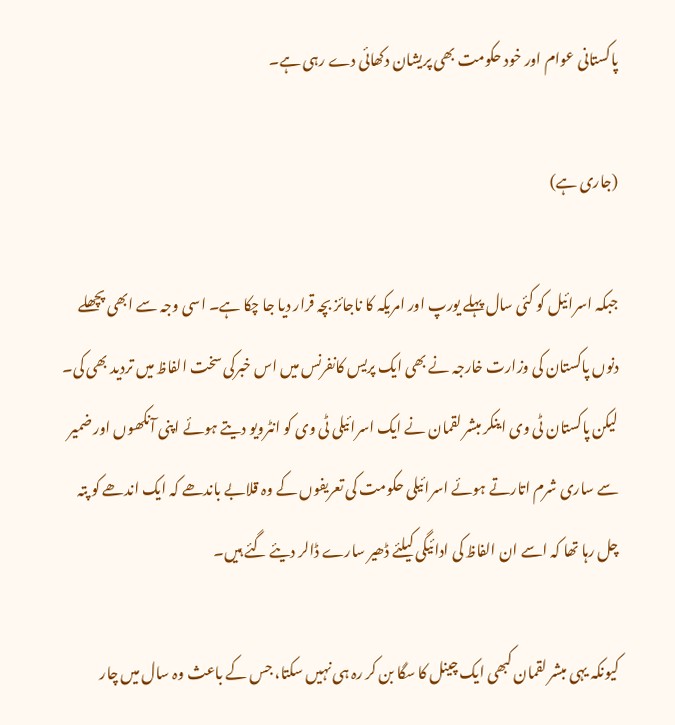پاکستانی عوام اور خود حکومت بھی پریشان دکھائی دے رہی ہے۔

(جاری ہے)

جبکہ اسرائیل کو کئی سال پہلے یورپ اور امریکہ کا ناجائز بچہ قرار دیا جا چکا ہے۔ اسی وجہ سے ابھی پچھلے دنوں پاکستان کی وزارت خارجہ نے بھی ایک پریس کانفرنس میں اس خبرکی سخت الفاظ میں تردید بھی کی۔ لیکن پاکستان ٹی وی اینکر مبشر لقمان نے ایک اسرائیلی ٹی وی کو انٹرویو دیتے ہوئے اپنی آنکھوں اور ضمیر سے ساری شرم اتارتے ہوئے اسرائیلی حکومت کی تعریفوں کے وہ قلابے باندھے کہ ایک اندھے کو پتہ چل رہا تھا کہ اسے ان الفاظ کی ادائیگی کیلئے ڈھیر سارے ڈالر دیئے گئے ہیں۔

کیونکہ یہی مبشر لقمان کبھی ایک چینل کا سگا بن کر رہ ہی نہیں سکتا، جس کے باعث وہ سال میں چار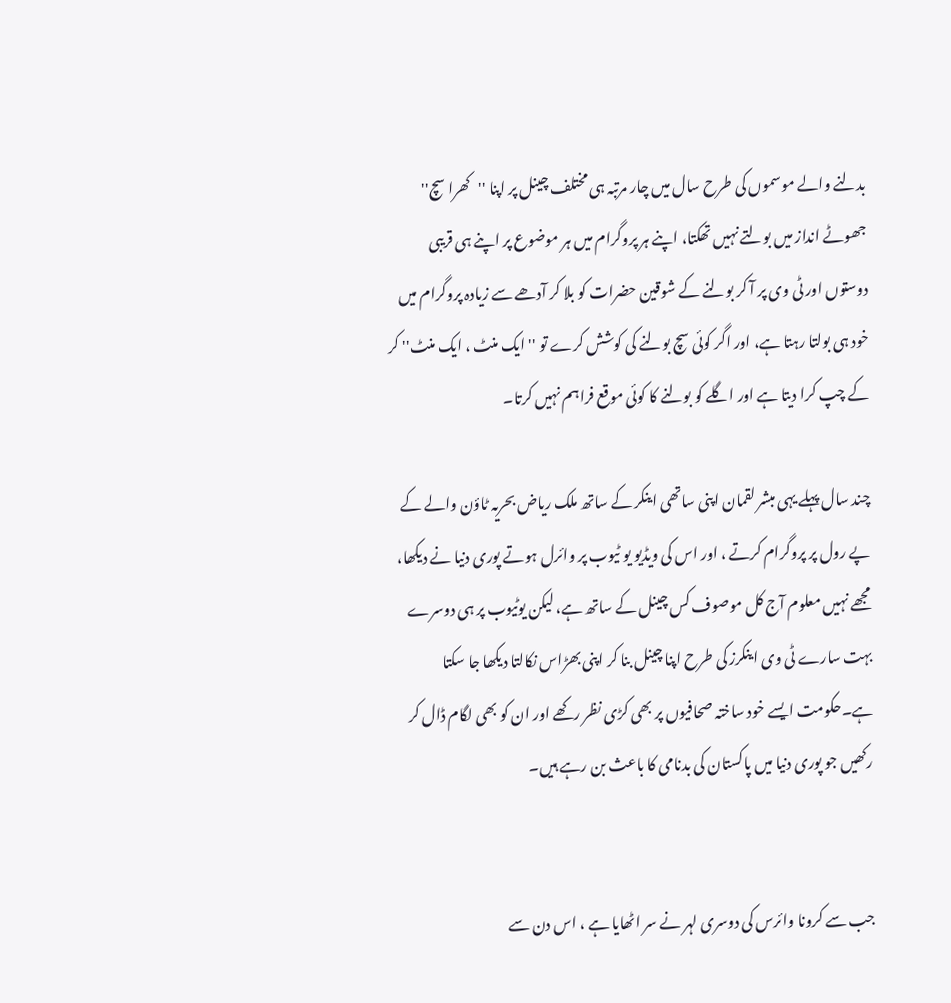بدلنے والے موسموں کی طرح سال میں چار مرتبہ ہی مختلف چینل پر اپنا ''کھرا سچ'' جھوٹے انداز میں بولتے نہیں تھکتا، اپنے ہر پروگرام میں ہر موضوع پر اپنے ہی قریبی دوستوں اور ٹی وی پر آ کر بولنے کے شوقین حضرات کو بلا کر آدھے سے زیادہ پروگرام میں خود ہی بولتا رہتا ہے، اور اگر کوئی سچ بولنے کی کوشش کرے تو '' ایک منٹ ، ایک منٹ'' کر کے چپ کرا دیتا ہے اور اگلے کو بولنے کا کوئی موقع فراہم نہیں کرتا۔

چند سال پہلے یہی مبشر لقمان اپنی ساتھی اینکر کے ساتھ ملک ریاض بحریہ ٹاؤن والے کے پے رول پر پروگرام کرتے ، اور اس کی ویڈیو یو ٹیوب پر وائرل ہوتے پوری دنیا نے دیکھا، مجھے نہیں معلوم آج کل موصوف کس چینل کے ساتھ ہے، لیکن یوٹیوب پر ہی دوسرے بہت سارے ٹی وی اینکرز کی طرح اپنا چینل بنا کر اپنی بھڑاس نکالتا دیکھا جا سکتا ہے۔حکومت ایسے خود ساختہ صحافیوں پر بھی کڑی نظر رکھے اور ان کو بھی لگام ڈال کر رکھیں جو پوری دنیا میں پاکستان کی بدنامی کا باعث بن رہے ہیں۔


جب سے کرونا وائرس کی دوسری لہر نے سر اٹھایا ہے ، اس دن سے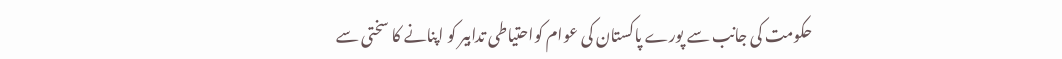حکومت کی جانب سے پورے پاکستان کی عوام کواحتیاطی تدابیر کو اپنانے کا سختی سے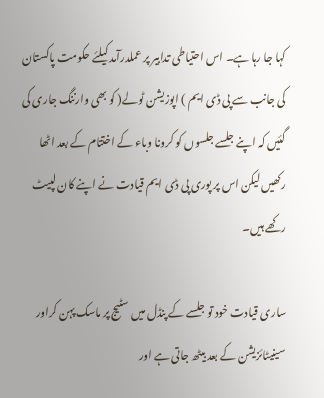کہا جا رہا ہے۔ اس احتیاطی تدابیر پر عملدرآمد کیلئے حکومت پاکستان کی جانب سے پی ڈی ایم ) اپوزیشن ٹولے( کو بھی وارننگ جاری کی گئیں کہ اپنے جلسے جلسوں کو کرونا وباء کے اختتام کے بعد اٹھا رکھیں لیکن اس پر پوری پی ڈی ایم قیادت نے اپنے کان لپیٹ رکھے ہیں۔

ساری قیادت خود تو جلسے کے پنڈل میں سٹیج پر ماسک پہن کراور سینیٹائزیشن کے بعد بیٹھ جاتی ہے اور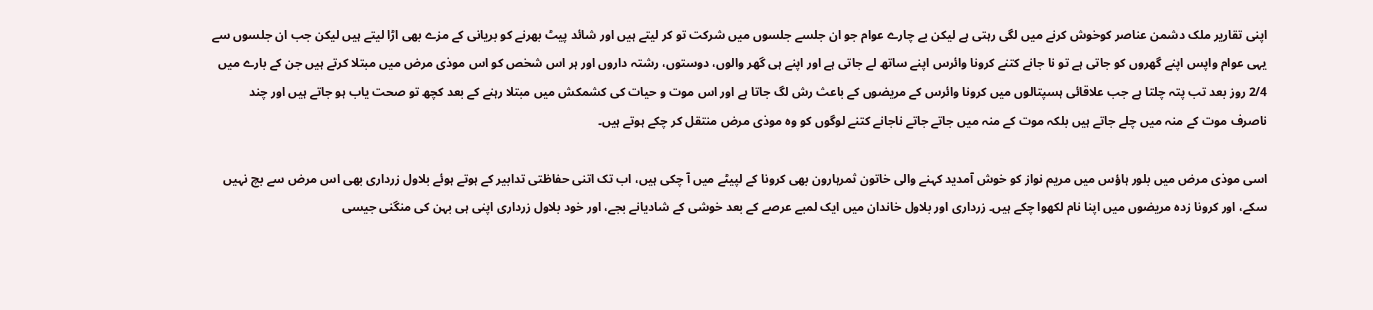اپنی تقاریر ملک دشمن عناصر کوخوش کرنے میں لگی رہتی ہے لیکن بے چارے عوام جو ان جلسے جلسوں میں شرکت تو کر لیتے ہیں اور شائد پیٹ بھرنے کو بریانی کے مزے بھی اڑا لیتے ہیں لیکن جب ان جلسوں سے یہی عوام واپس اپنے گھروں کو جاتی ہے تو نا جانے کتنے کرونا وائرس اپنے ساتھ لے جاتی ہے اور اپنے ہی گھر والوں، دوستوں، رشتہ داروں اور ہر اس شخص کو اس موذی مرض میں مبتلا کرتے ہیں جن کے بارے میں 2/4 روز بعد تب پتہ چلتا ہے جب علاقائی ہسپتالوں میں کرونا وائرس کے مریضوں کے باعث رش لگ جاتا ہے اور اس موت و حیات کی کشمکش میں مبتلا رہنے کے بعد کچھ تو صحت یاب ہو جاتے ہیں اور چند ناصرف موت کے منہ میں چلے جاتے ہیں بلکہ موت کے منہ میں جاتے جاتے ناجانے کتنے لوگوں کو وہ موذی مرض منتقل کر چکے ہوتے ہیں۔

اسی موذی مرض میں بلور ہاؤس میں مریم نواز کو خوش آمدید کہنے والی خاتون ثمرہارون بھی کرونا کے لپیٹے میں آ چکی ہیں، اب تک اتنی حفاظتی تدابیر کے ہوتے ہوئے بلاول زرداری بھی اس مرض سے بچ نہیں سکے، اور کرونا زدہ مریضوں میں اپنا نام لکھوا چکے ہیں۔ زرداری اور بلاول خاندان میں ایک لمبے عرصے کے بعد خوشی کے شادیانے بجے، اور خود بلاول زرداری اپنی ہی بہن کی منگنی جیسی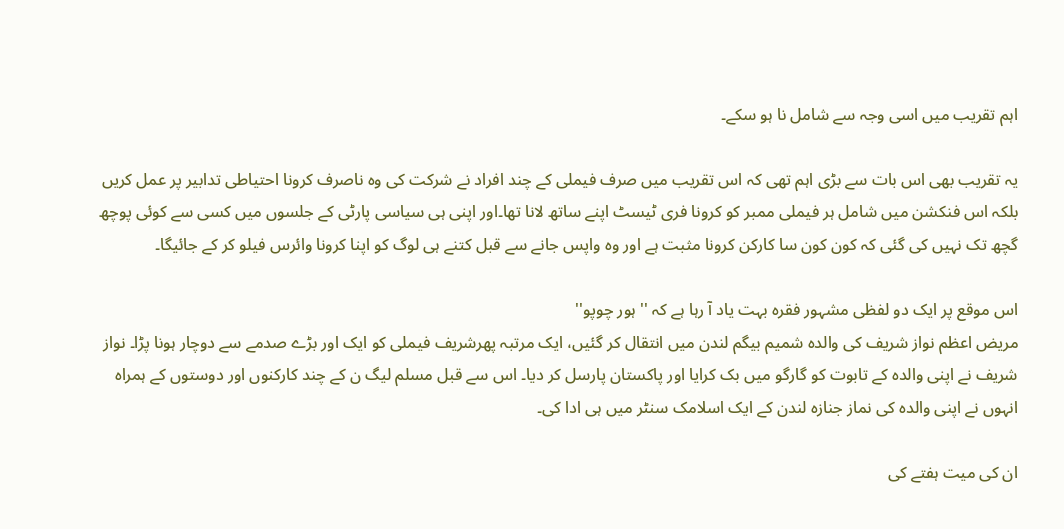اہم تقریب میں اسی وجہ سے شامل نا ہو سکے۔

یہ تقریب بھی اس بات سے بڑی اہم تھی کہ اس تقریب میں صرف فیملی کے چند افراد نے شرکت کی وہ ناصرف کرونا احتیاطی تدابیر پر عمل کریں بلکہ اس فنکشن میں شامل ہر فیملی ممبر کو کرونا فری ٹیسٹ اپنے ساتھ لانا تھا۔اور اپنی ہی سیاسی پارٹی کے جلسوں میں کسی سے کوئی پوچھ گچھ تک نہیں کی گئی کہ کون کون سا کارکن کرونا مثبت ہے اور وہ واپس جانے سے قبل کتنے ہی لوگ کو اپنا کرونا وائرس فیلو کر کے جائیگا۔

اس موقع پر ایک دو لفظی مشہور فقرہ بہت یاد آ رہا ہے کہ '' ہور چوپو''
مریض اعظم نواز شریف کی والدہ شمیم بیگم لندن میں انتقال کر گئیں، ایک مرتبہ پھرشریف فیملی کو ایک اور بڑے صدمے سے دوچار ہونا پڑا۔ نواز شریف نے اپنی والدہ کے تابوت کو گارگو میں بک کرایا اور پاکستان پارسل کر دیا۔ اس سے قبل مسلم لیگ ن کے چند کارکنوں اور دوستوں کے ہمراہ انہوں نے اپنی والدہ کی نماز جنازہ لندن کے ایک اسلامک سنٹر میں ہی ادا کی۔

ان کی میت ہفتے کی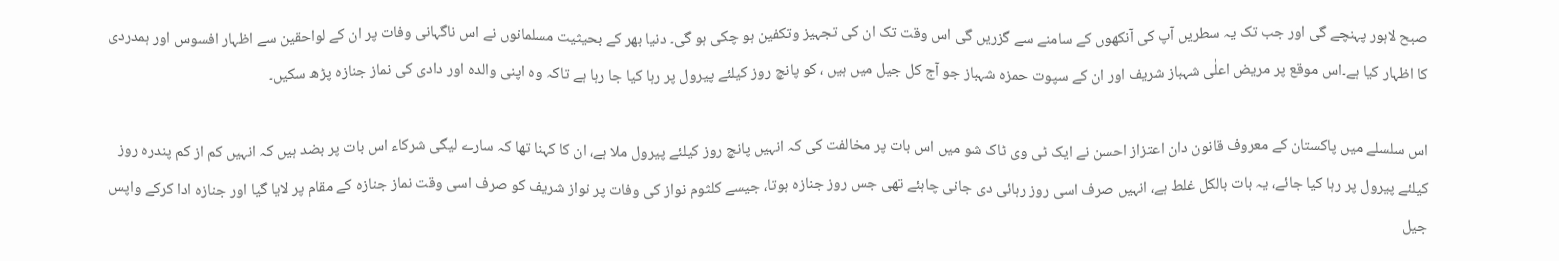صبح لاہور پہنچے گی اور جب تک یہ سطریں آپ کی آنکھوں کے سامنے سے گزریں گی اس وقت تک ان کی تجہیز وتکفین ہو چکی ہو گی۔ دنیا بھر کے بحیثیت مسلمانوں نے اس ناگہانی وفات پر ان کے لواحقین سے اظہار افسوس اور ہمدردی کا اظہار کیا ہے۔اس موقع پر مریض اعلٰی شہباز شریف اور ان کے سپوت حمزہ شہباز جو آج کل جیل میں ہیں ، کو پانچ روز کیلئے پیرول پر رہا کیا جا رہا ہے تاکہ وہ اپنی والدہ اور دادی کی نماز جنازہ پڑھ سکیں۔

اس سلسلے میں پاکستان کے معروف قانون دان اعتزاز احسن نے ایک ٹی وی ٹاک شو میں اس بات پر مخالفت کی کہ انہیں پانچ روز کیلئے پیرول ملا ہے، ان کا کہنا تھا کہ سارے لیگی شرکاء اس بات پر بضد ہیں کہ انہیں کم از کم پندرہ روز کیلئے پیرول پر رہا کیا جائے، یہ بات بالکل غلط ہے، انہیں صرف اسی روز رہائی دی جانی چاہئے تھی جس روز جنازہ ہوتا، جیسے کلثوم نواز کی وفات پر نواز شریف کو صرف اسی وقت نماز جنازہ کے مقام پر لایا گیا اور جنازہ ادا کرکے واپس جیل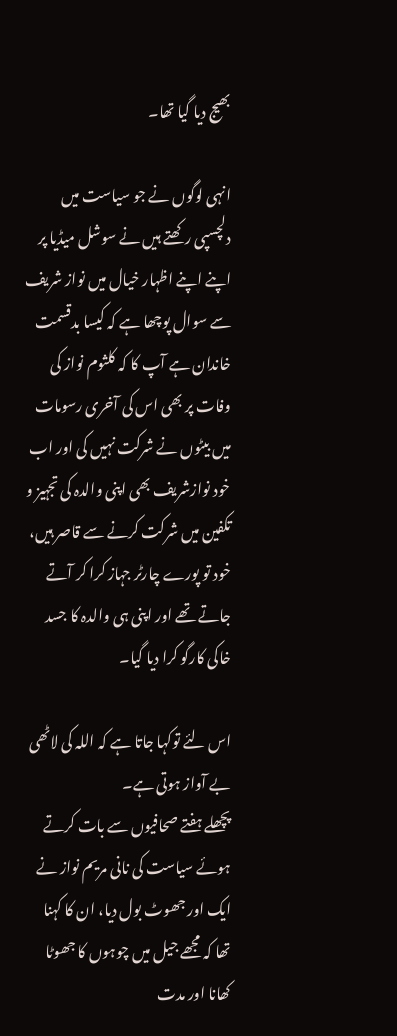بھیج دیا گیا تھا۔

انہی لوگوں نے جو سیاست میں دلچسپی رکھتے ہیں نے سوشل میڈیا پر اپنے اپنے اظہار خیال میں نواز شریف سے سوال پوچھا ہے کہ کیسا بدقسمت خاندان ہے آپ کا کہ کلثوم نواز کی وفات پر بھی اس کی آخری رسومات میں بیٹوں نے شرکت نہیں کی اور اب خود نوازشریف بھی اپنی والدہ کی تجہیز و تکفین میں شرکت کرنے سے قاصر ہیں، خود تو پورے چارٹر جہاز کرا کر آتے جاتے تھے اور اپنی ہی والدہ کا جسد خاکی کارگو کرا دیا گیا۔

اس لئے توکہا جاتا ہے کہ اللہ کی لاٹھی بے آواز ہوتی ہے۔
پچھلے ہفتے صحافیوں سے بات کرتے ہوئے سیاست کی نانی مریم نواز نے ایک اور جھوٹ بول دیا، ان کا کہنا تھا کہ مجھے جیل میں چوہوں کا جھوٹا کھانا اور مدت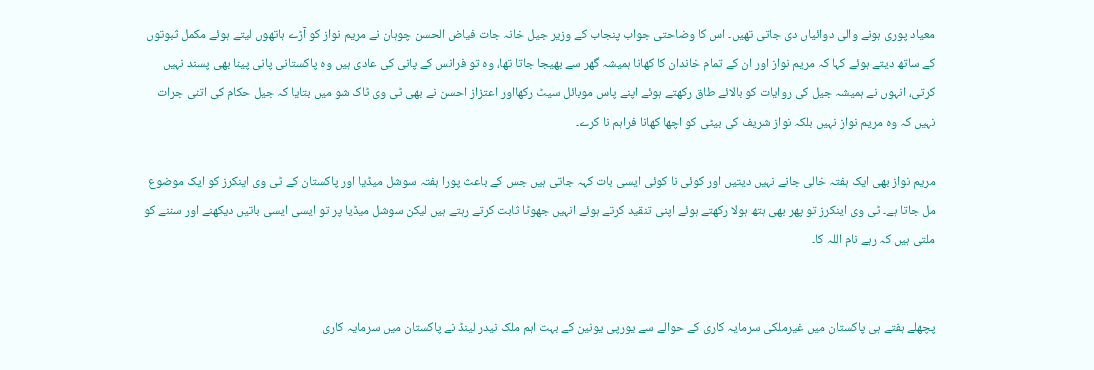معیاد پوری ہونے والی دوائیاں دی جاتی تھیں۔ اس کا وضاحتی جواب پنجاب کے وزیر جیل خانہ جات فیاض الحسن چوہان نے مریم نواز کو آڑے ہاتھوں لیتے ہوئے مکمل ثبوتوں کے ساتھ دیتے ہوئے کہا کہ مریم نواز اور ان کے تمام خاندان کا کھانا ہمیشہ گھر سے بھیجا جاتا تھا، وہ تو فرانس کے پانی کی عادی ہیں وہ پاکستانی پانی پینا بھی پسند نہیں کرتی، انہوں نے ہمیشہ جیل کی روایات کو بالائے طاق رکھتے ہوئے اپنے پاس موبائل سیٹ رکھااور اعتزاز احسن نے بھی ٹی وی ٹاک شو میں بتایا کہ جیل حکام کی اتنی جرات نہیں کہ وہ مریم نواز نہیں بلکہ نواز شریف کی بیٹی کو اچھا کھانا فراہم نا کرے۔

مریم نواز بھی ایک ہفتہ خالی جانے نہیں دیتیں اور کوئی نا کوئی ایسی بات کہہ جاتی ہیں جس کے باعث پورا ہفتہ سوشل میڈیا اور پاکستان کے ٹی وی اینکرز کو ایک موضوع مل جاتا ہے۔ ٹی وی اینکرز تو پھر بھی ہتھ ہولا رکھتے ہوئے اپنی تنقید کرتے ہوئے انہیں جھوٹا ثابت کرتے رہتے ہیں لیکن سوشل میڈیا پر تو ایسی ایسی باتیں دیکھنے اور سننے کو ملتی ہیں کہ رہے نام اللہ کا۔


پچھلے ہفتے ہی پاکستان میں غیرملکی سرمایہ کاری کے حوالے سے یورپی یونین کے بہت اہم ملک نیدر لینڈ نے پاکستان میں سرمایہ کاری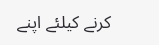کرنے کیلئے اپنے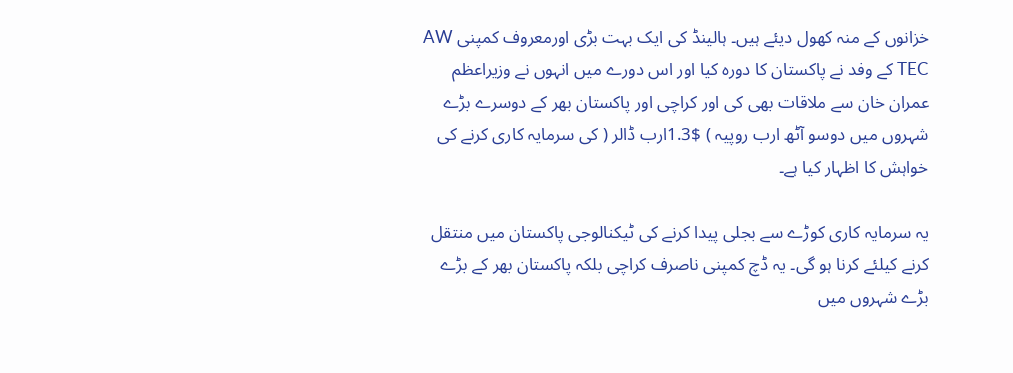خزانوں کے منہ کھول دیئے ہیں۔ ہالینڈ کی ایک بہت بڑی اورمعروف کمپنی AW TEC کے وفد نے پاکستان کا دورہ کیا اور اس دورے میں انہوں نے وزیراعظم عمران خان سے ملاقات بھی کی اور کراچی اور پاکستان بھر کے دوسرے بڑے شہروں میں دوسو آٹھ ارب روپیہ ) $1.3ارب ڈالر ( کی سرمایہ کاری کرنے کی خواہش کا اظہار کیا ہے۔

یہ سرمایہ کاری کوڑے سے بجلی پیدا کرنے کی ٹیکنالوجی پاکستان میں منتقل کرنے کیلئے کرنا ہو گی۔ یہ ڈچ کمپنی ناصرف کراچی بلکہ پاکستان بھر کے بڑے بڑے شہروں میں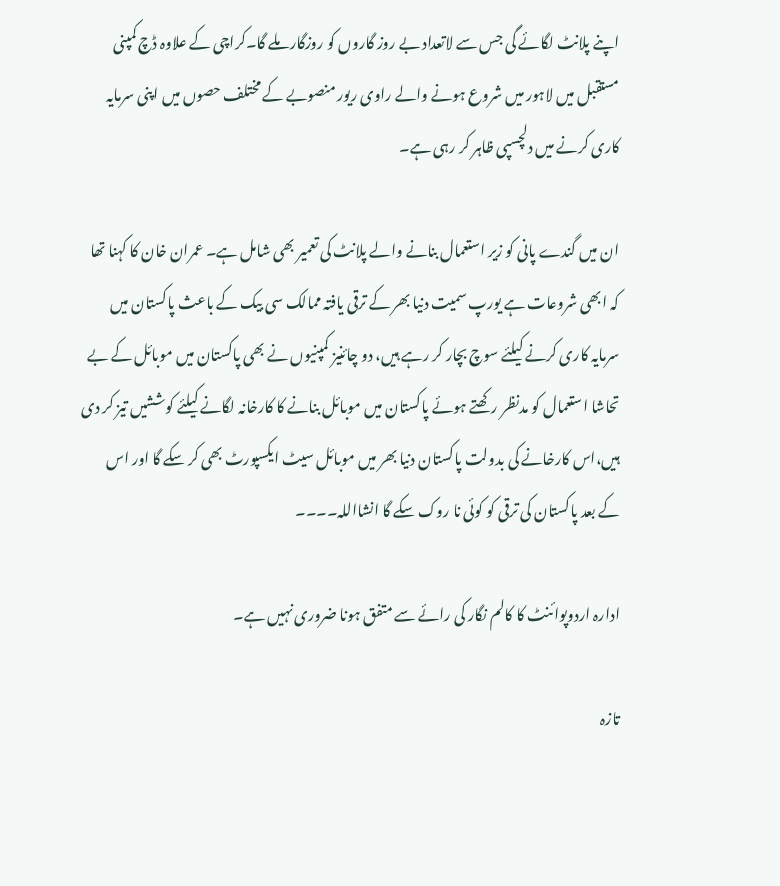اپنے پلانٹ لگائے گی جس سے لاتعداد بے روز گاروں کو روزگار ملے گا۔کراچی کے علاوہ ڈچ کمپنی مستقبل میں لاہور میں شروع ہونے والے راوی ریور منصوبے کے مختلف حصوں میں اپنی سرمایہ کاری کرنے میں دلچسپی ظاہر کر رہی ہے۔

ان میں گندے پانی کو زیر استعمال بنانے والے پلانٹ کی تعمیر بھی شامل ہے۔ عمران خان کا کہنا تھا کہ ابھی شروعات ہے یورپ سمیت دنیا بھر کے ترقی یافتہ ممالک سی بیک کے باعث پاکستان میں سرمایہ کاری کرنے کیلئے سوچ بچار کر رہے ہیں، دو چائنیز کمپنیوں نے بھی پاکستان میں موبائل کے بے تحاشا استعمال کو مدنظر رکھتے ہوئے پاکستان میں موبائل بنانے کا کارخانہ لگانے کیلئے کوششیں تیز کر دی ہیں،اس کارخانے کی بدولت پاکستان دنیا بھر میں موبائل سیٹ ایکسپورٹ بھی کر سکے گا اور اس کے بعد پاکستان کی ترقی کو کوئی نا روک سکے گا انشااللہ۔۔۔۔

ادارہ اردوپوائنٹ کا کالم نگار کی رائے سے متفق ہونا ضروری نہیں ہے۔

تازہ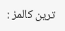ترین کالمز :